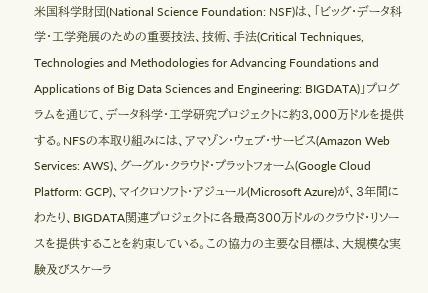米国科学財団(National Science Foundation: NSF)は、「ビッグ・データ科学・工学発展のための重要技法、技術、手法(Critical Techniques, Technologies and Methodologies for Advancing Foundations and Applications of Big Data Sciences and Engineering: BIGDATA)」プログラムを通じて、データ科学・工学研究プロジェクトに約3,000万ドルを提供する。NFSの本取り組みには、アマゾン・ウェブ・サービス(Amazon Web Services: AWS)、グーグル・クラウド・プラットフォーム(Google Cloud Platform: GCP)、マイクロソフト・アジュール(Microsoft Azure)が、3年間にわたり、BIGDATA関連プロジェクトに各最高300万ドルのクラウド・リソースを提供することを約束している。この協力の主要な目標は、大規模な実験及びスケーラ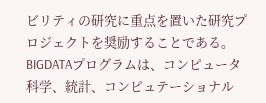ビリティの研究に重点を置いた研究プロジェクトを奨励することである。BIGDATAプログラムは、コンピュータ科学、統計、コンピュテーショナル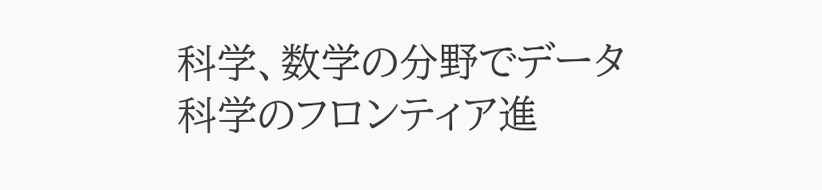科学、数学の分野でデータ科学のフロンティア進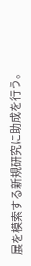展を模索する新規研究に助成を行う。